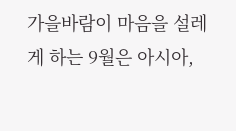가을바람이 마음을 설레게 하는 9월은 아시아,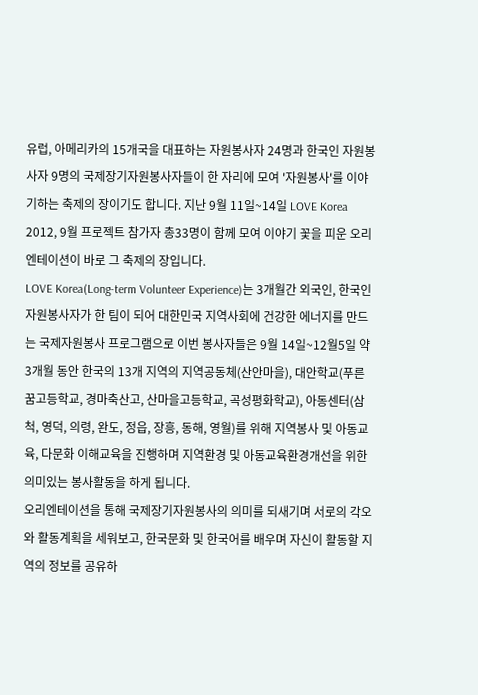유럽, 아메리카의 15개국을 대표하는 자원봉사자 24명과 한국인 자원봉사자 9명의 국제장기자원봉사자들이 한 자리에 모여 '자원봉사'를 이야기하는 축제의 장이기도 합니다. 지난 9월 11일~14일 LOVE Korea 2012, 9월 프로젝트 참가자 총33명이 함께 모여 이야기 꽃을 피운 오리엔테이션이 바로 그 축제의 장입니다.
LOVE Korea(Long-term Volunteer Experience)는 3개월간 외국인, 한국인 자원봉사자가 한 팀이 되어 대한민국 지역사회에 건강한 에너지를 만드는 국제자원봉사 프로그램으로 이번 봉사자들은 9월 14일~12월5일 약3개월 동안 한국의 13개 지역의 지역공동체(산안마을), 대안학교(푸른꿈고등학교, 경마축산고, 산마을고등학교, 곡성평화학교), 아동센터(삼척, 영덕, 의령, 완도, 정읍, 장흥, 동해, 영월)를 위해 지역봉사 및 아동교육, 다문화 이해교육을 진행하며 지역환경 및 아동교육환경개선을 위한 의미있는 봉사활동을 하게 됩니다.
오리엔테이션을 통해 국제장기자원봉사의 의미를 되새기며 서로의 각오와 활동계획을 세워보고, 한국문화 및 한국어를 배우며 자신이 활동할 지역의 정보를 공유하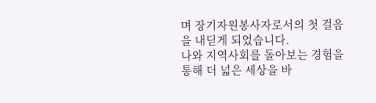며 장기자원봉사자로서의 첫 걸음을 내딛게 되었습니다.
나와 지역사회를 돌아보는 경험을 통해 더 넓은 세상을 바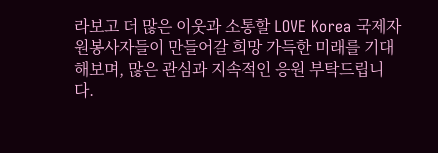라보고 더 많은 이웃과 소통할 LOVE Korea 국제자원봉사자들이 만들어갈 희망 가득한 미래를 기대해보며, 많은 관심과 지속적인 응원 부탁드립니다.